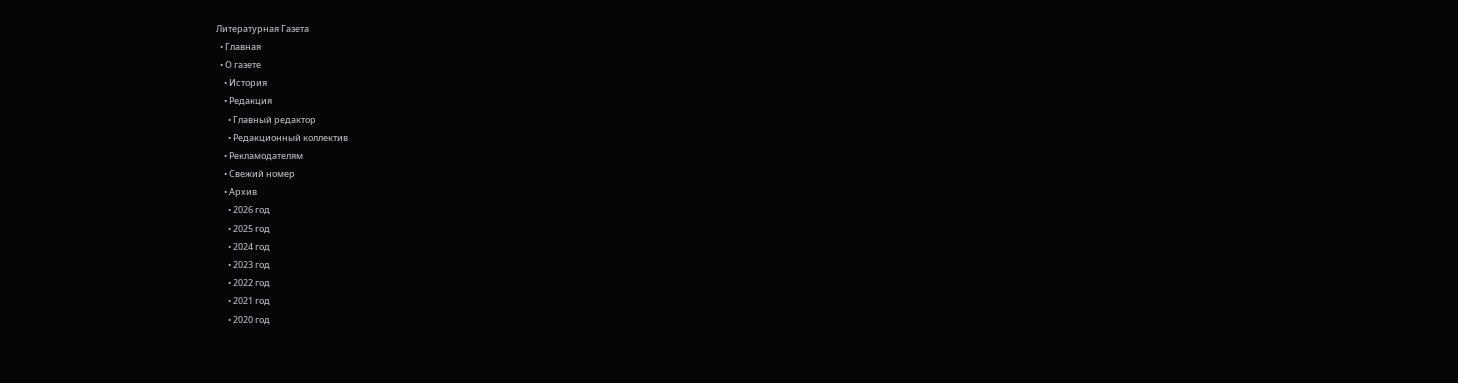Литературная Газета
  • Главная
  • О газете
    • История
    • Редакция
      • Главный редактор
      • Редакционный коллектив
    • Рекламодателям
    • Свежий номер
    • Архив
      • 2026 год
      • 2025 год
      • 2024 год
      • 2023 год
      • 2022 год
      • 2021 год
      • 2020 год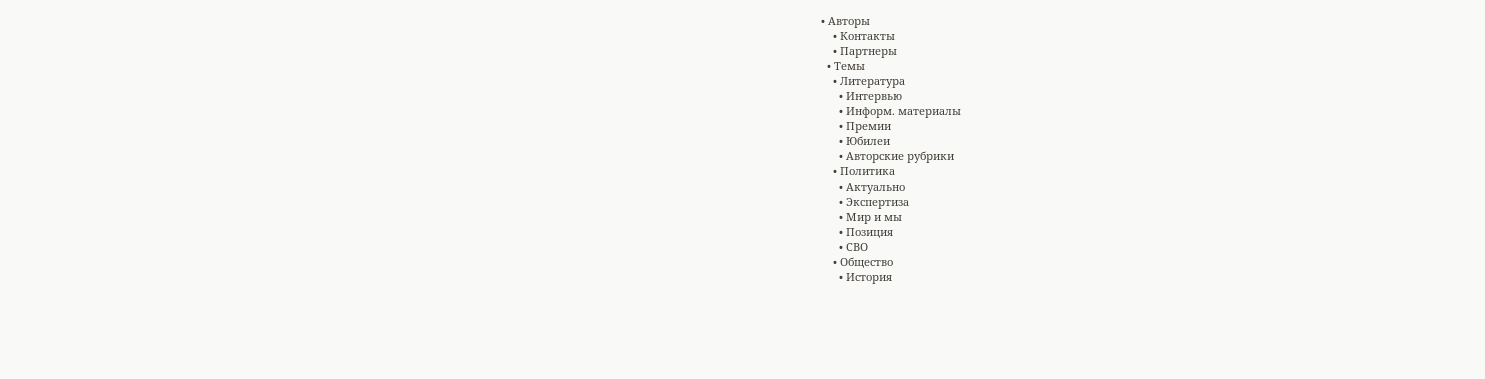• Авторы
    • Контакты
    • Партнеры
  • Темы
    • Литература
      • Интервью
      • Информ. материалы
      • Премии
      • Юбилеи
      • Авторские рубрики
    • Политика
      • Актуально
      • Экспертиза
      • Мир и мы
      • Позиция
      • СВО
    • Общество
      • История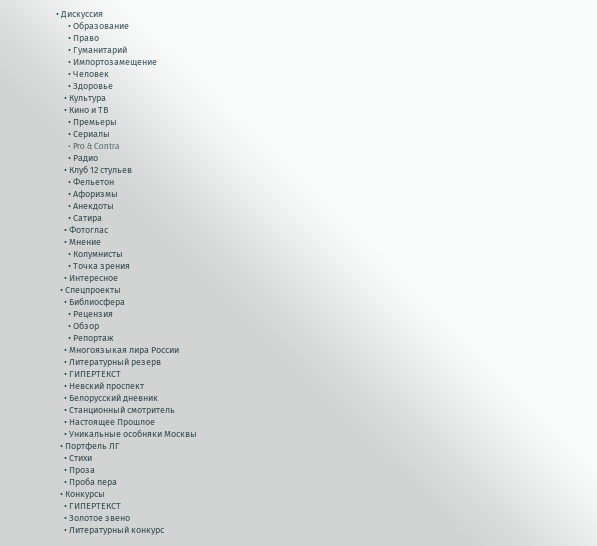• Дискуссия
      • Образование
      • Право
      • Гуманитарий
      • Импортозамещение
      • Человек
      • Здоровье
    • Культура
    • Кино и ТВ
      • Премьеры
      • Сериалы
      • Pro & Contra
      • Радио
    • Клуб 12 стульев
      • Фельетон
      • Афоризмы
      • Анекдоты
      • Сатира
    • Фотоглас
    • Мнение
      • Колумнисты
      • Точка зрения
    • Интересное
  • Спецпроекты
    • Библиосфера
      • Рецензия
      • Обзор
      • Репортаж
    • Многоязыкая лира России
    • Литературный резерв
    • ГИПЕРТЕКСТ
    • Невский проспект
    • Белорусский дневник
    • Станционный смотритель
    • Настоящее Прошлое
    • Уникальные особняки Москвы
  • Портфель ЛГ
    • Стихи
    • Проза
    • Проба пера
  • Конкурсы
    • ГИПЕРТЕКСТ
    • Золотое звено
    • Литературный конкурс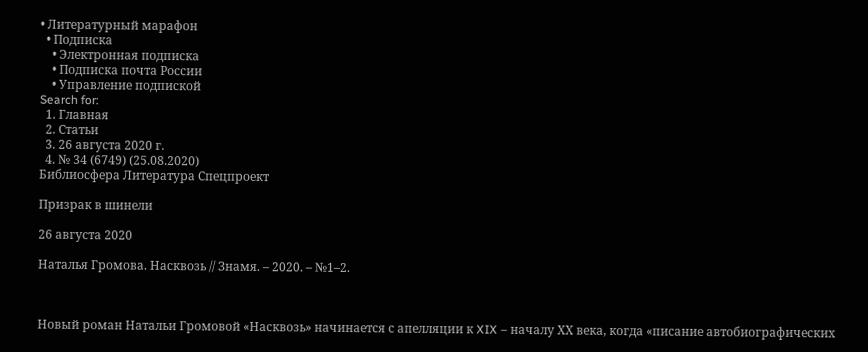• Литературный марафон
  • Подписка
    • Электронная подписка
    • Подписка почта России
    • Управление подпиской
Search for:
  1. Главная
  2. Статьи
  3. 26 августа 2020 г.
  4. № 34 (6749) (25.08.2020)
Библиосфера Литература Спецпроект

Призрак в шинели

26 августа 2020

Наталья Громова. Насквозь // Знамя. – 2020. – №1–2.



Новый роман Натальи Громовой «Насквозь» начинается с апелляции к XIX – началу ХХ века, когда «писание автобиографических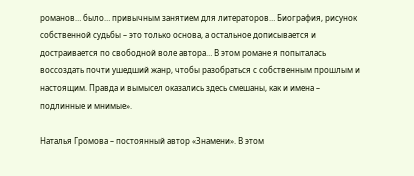романов… было… привычным занятием для литераторов… Биография, рисунок собственной судьбы – это только основа, а остальное дописывается и достраивается по свободной воле автора… В этом романе я попыталась воссоздать почти ушедший жанр, чтобы разобраться с собственным прошлым и настоящим. Правда и вымысел оказались здесь смешаны, как и имена – подлинные и мнимые».

Наталья Громова – постоянный автор «Знамени». В этом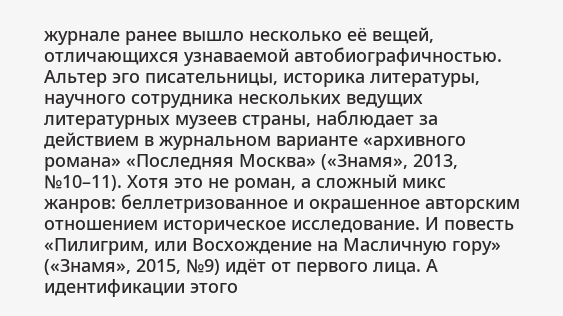журнале ранее вышло несколько её вещей, отличающихся узнаваемой автобиографичностью. Альтер эго писательницы, историка литературы, научного сотрудника нескольких ведущих литературных музеев страны, наблюдает за действием в журнальном варианте «архивного романа» «Последняя Москва» («Знамя», 2013, №10–11). Хотя это не роман, а сложный микс жанров: беллетризованное и окрашенное авторским отношением историческое исследование. И повесть «Пилигрим, или Восхождение на Масличную гору» («Знамя», 2015, №9) идёт от первого лица. А идентификации этого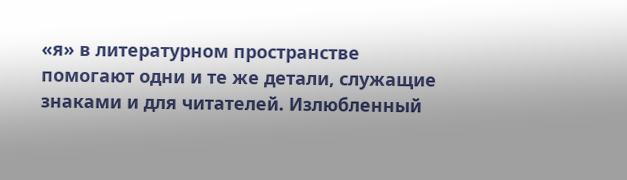«я» в литературном пространстве помогают одни и те же детали, служащие знаками и для читателей. Излюбленный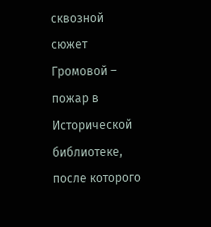сквозной сюжет Громовой – пожар в Исторической библиотеке, после которого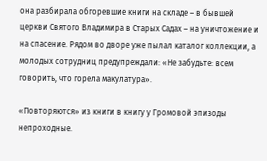она разбирала обгоревшие книги на складе – в бывшей церкви Святого Владимира в Старых Садах – на уничтожение и на спасение. Рядом во дворе уже пылал каталог коллекции, а молодых сотрудниц предупреждали: «Не забудьте: всем говорить, что горела макулатура».

«Повторяются» из книги в книгу у Громовой эпизоды непроходные.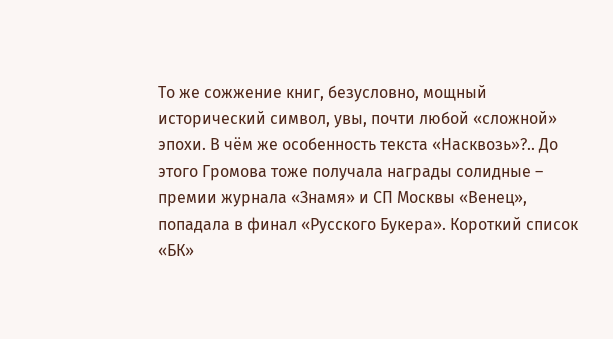То же сожжение книг, безусловно, мощный исторический символ, увы, почти любой «сложной» эпохи. В чём же особенность текста «Насквозь»?.. До этого Громова тоже получала награды солидные – премии журнала «Знамя» и СП Москвы «Венец», попадала в финал «Русского Букера». Короткий список «БК»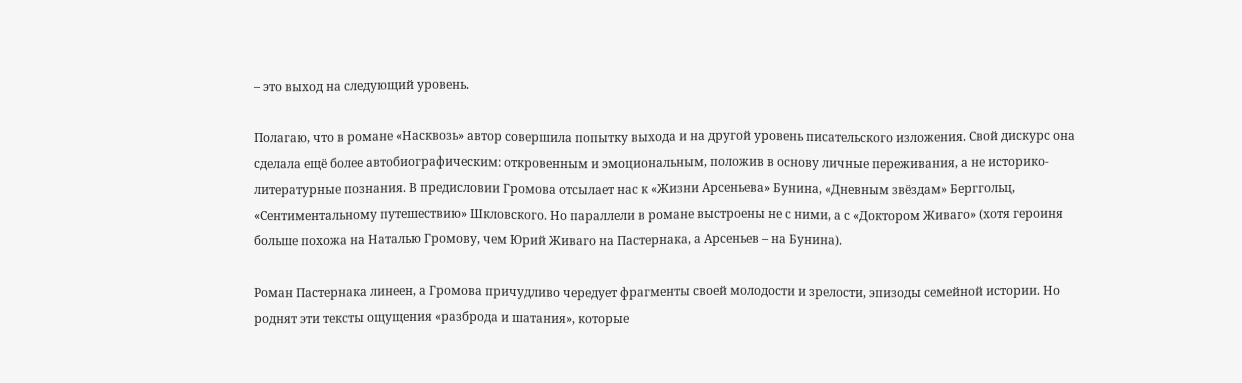– это выход на следующий уровень.

Полагаю, что в романе «Насквозь» автор совершила попытку выхода и на другой уровень писательского изложения. Свой дискурс она сделала ещё более автобиографическим: откровенным и эмоциональным, положив в основу личные переживания, а не историко-литературные познания. В предисловии Громова отсылает нас к «Жизни Арсеньева» Бунина, «Дневным звёздам» Берггольц, «Сентиментальному путешествию» Шкловского. Но параллели в романе выстроены не с ними, а с «Доктором Живаго» (хотя героиня больше похожа на Наталью Громову, чем Юрий Живаго на Пастернака, а Арсеньев – на Бунина).

Роман Пастернака линеен, а Громова причудливо чередует фрагменты своей молодости и зрелости, эпизоды семейной истории. Но роднят эти тексты ощущения «разброда и шатания», которые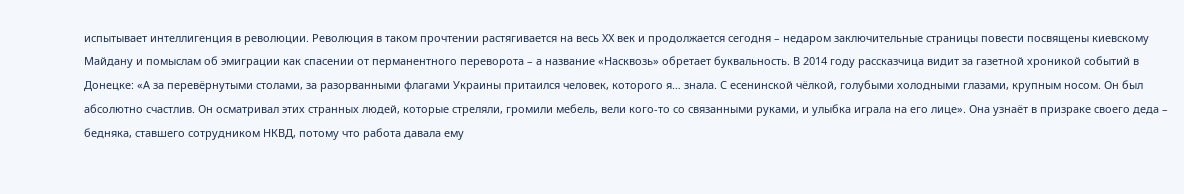испытывает интеллигенция в революции. Революция в таком прочтении растягивается на весь ХХ век и продолжается сегодня – недаром заключительные страницы повести посвящены киевскому Майдану и помыслам об эмиграции как спасении от перманентного переворота – а название «Насквозь» обретает буквальность. В 2014 году рассказчица видит за газетной хроникой событий в Донецке: «А за перевёрнутыми столами, за разорванными флагами Украины притаился человек, которого я… знала. С есенинской чёлкой, голубыми холодными глазами, крупным носом. Он был абсолютно счастлив. Он осматривал этих странных людей, которые стреляли, громили мебель, вели кого-то со связанными руками, и улыбка играла на его лице». Она узнаёт в призраке своего деда – бедняка, ставшего сотрудником НКВД, потому что работа давала ему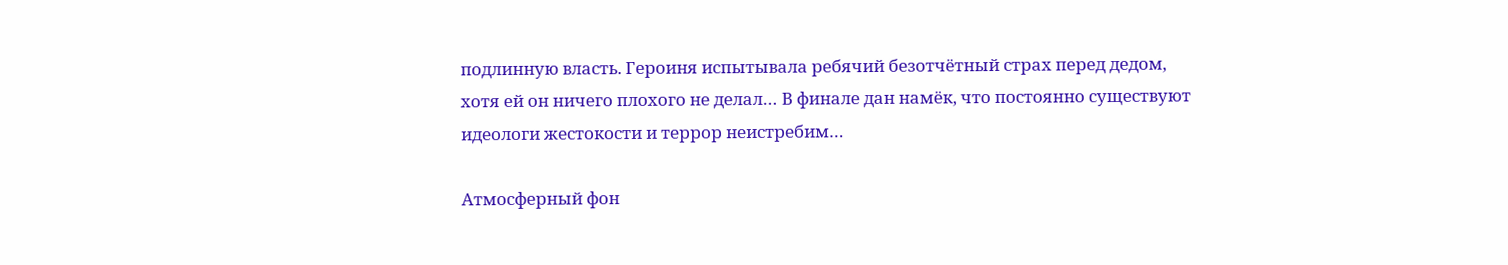подлинную власть. Героиня испытывала ребячий безотчётный страх перед дедом, хотя ей он ничего плохого не делал… В финале дан намёк, что постоянно существуют идеологи жестокости и террор неистребим…

Атмосферный фон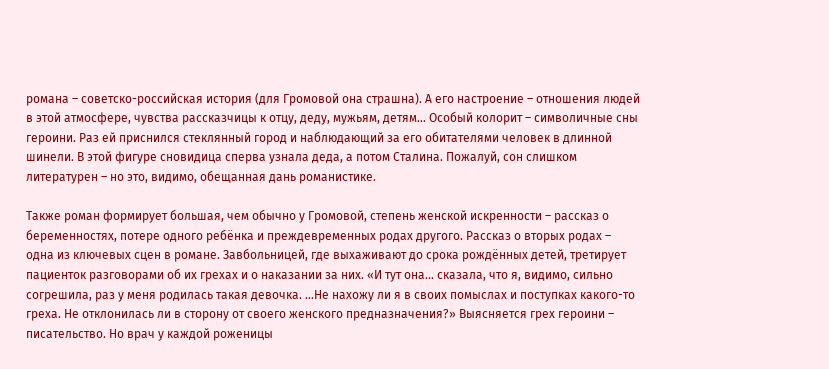романа – советско-российская история (для Громовой она страшна). А его настроение – отношения людей в этой атмосфере, чувства рассказчицы к отцу, деду, мужьям, детям… Особый колорит – символичные сны героини. Раз ей приснился стеклянный город и наблюдающий за его обитателями человек в длинной шинели. В этой фигуре сновидица сперва узнала деда, а потом Сталина. Пожалуй, сон слишком литературен – но это, видимо, обещанная дань романистике.

Также роман формирует большая, чем обычно у Громовой, степень женской искренности – рассказ о беременностях, потере одного ребёнка и преждевременных родах другого. Рассказ о вторых родах – одна из ключевых сцен в романе. Завбольницей, где выхаживают до срока рождённых детей, третирует пациенток разговорами об их грехах и о наказании за них. «И тут она… сказала, что я, видимо, сильно согрешила, раз у меня родилась такая девочка. …Не нахожу ли я в своих помыслах и поступках какого-то греха. Не отклонилась ли в сторону от своего женского предназначения?» Выясняется грех героини – писательство. Но врач у каждой роженицы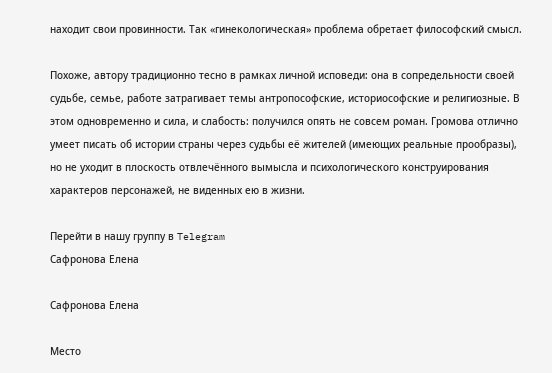находит свои провинности. Так «гинекологическая» проблема обретает философский смысл.

Похоже, автору традиционно тесно в рамках личной исповеди: она в сопредельности своей судьбе, семье, работе затрагивает темы антропософские, историософские и религиозные. В этом одновременно и сила, и слабость: получился опять не совсем роман. Громова отлично умеет писать об истории страны через судьбы её жителей (имеющих реальные прообразы), но не уходит в плоскость отвлечённого вымысла и психологического конструирования характеров персонажей, не виденных ею в жизни.

Перейти в нашу группу в Telegram
Сафронова Елена

Сафронова Елена

Место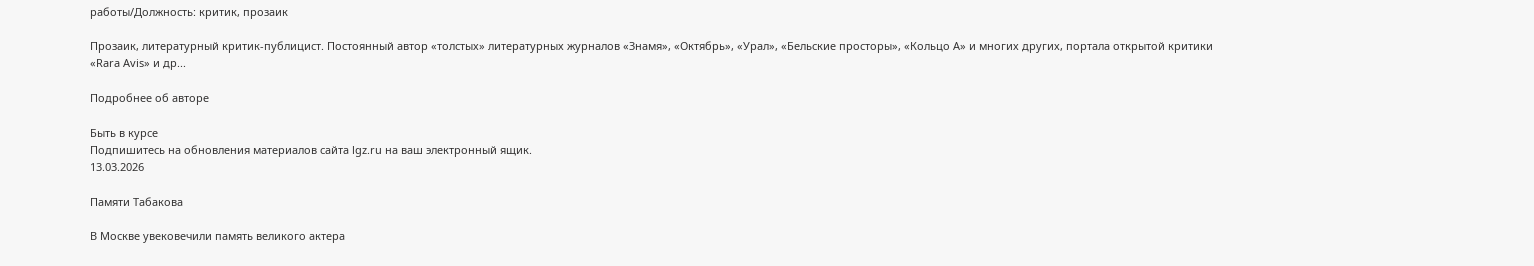работы/Должность: критик, прозаик

Прозаик, литературный критик-публицист. Постоянный автор «толстых» литературных журналов «Знамя», «Октябрь», «Урал», «Бельские просторы», «Кольцо А» и многих других, портала открытой критики «Rara Avis» и др...

Подробнее об авторе

Быть в курсе
Подпишитесь на обновления материалов сайта lgz.ru на ваш электронный ящик.
13.03.2026

Памяти Табакова

В Москве увековечили память великого актера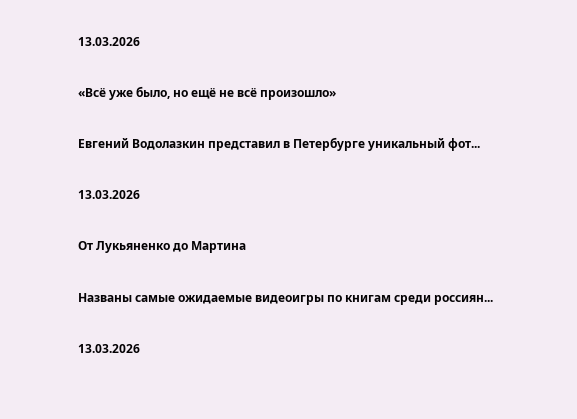13.03.2026

«Всё уже было, но ещё не всё произошло»

Евгений Водолазкин представил в Петербурге уникальный фот...

13.03.2026

От Лукьяненко до Мартина

Названы самые ожидаемые видеоигры по книгам среди россиян...

13.03.2026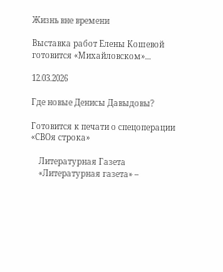Жизнь вне времени

Выставка работ Елены Кошевой готовится «Михайловском»...

12.03.2026

Где новые Денисы Давыдовы?

Готовится к печати о спецоперации «СВОя строка»

    Литературная Газета
    «Литературная газета» –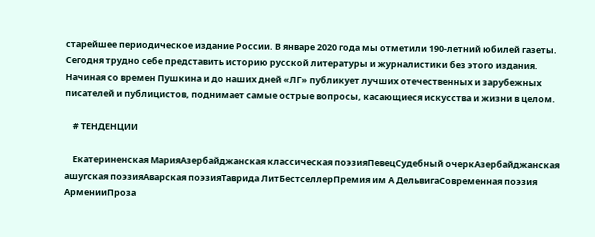старейшее периодическое издание России. В январе 2020 года мы отметили 190-летний юбилей газеты. Сегодня трудно себе представить историю русской литературы и журналистики без этого издания. Начиная со времен Пушкина и до наших дней «ЛГ» публикует лучших отечественных и зарубежных писателей и публицистов, поднимает самые острые вопросы, касающиеся искусства и жизни в целом.

    # ТЕНДЕНЦИИ

    Екатериненская МарияАзербайджанская классическая поэзияПевецСудебный очеркАзербайджанская ашугская поэзияАварская поэзияТаврида ЛитБестселлерПремия им А ДельвигаСовременная поэзия АрменииПроза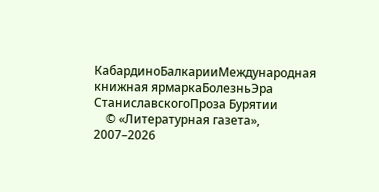КабардиноБалкарииМеждународная книжная ярмаркаБолезньЭра СтаниславскогоПроза Бурятии
    © «Литературная газета», 2007–2026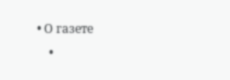• О газете
    •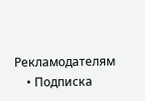Рекламодателям
    • Подписка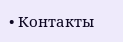• Контакты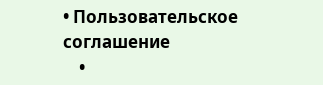• Пользовательское соглашение
    •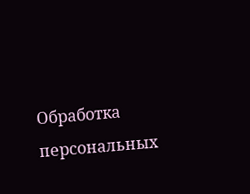Обработка персональных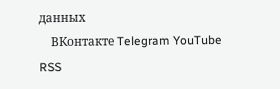данных
    ВКонтакте Telegram YouTube RSS